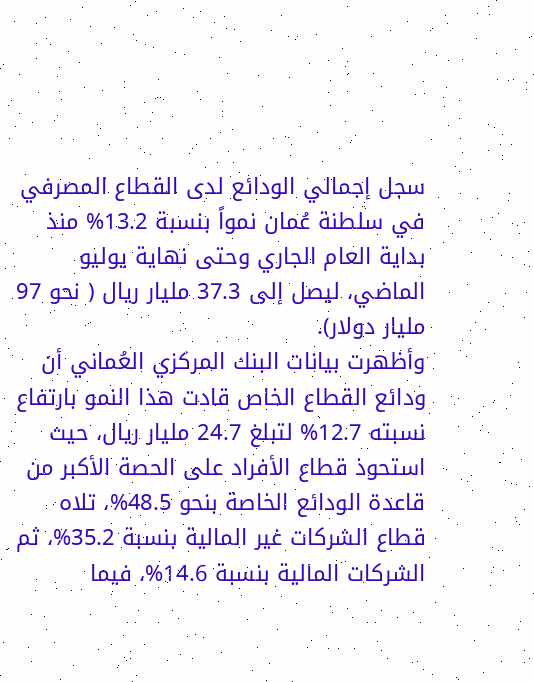سجل إجمالي الودائع لدى القطاع المصرفي في سلطنة عُمان نمواً بنسبة 13.2% منذ بداية العام الجاري وحتى نهاية يوليو الماضي، ليصل إلى 37.3 مليار ريال ( نحو 97 مليار دولار).
وأظهرت بيانات البنك المركزي العُماني أن ودائع القطاع الخاص قادت هذا النمو بارتفاع نسبته 12.7% لتبلغ 24.7 مليار ريال، حيث استحوذ قطاع الأفراد على الحصة الأكبر من قاعدة الودائع الخاصة بنحو 48.5%، تلاه قطاع الشركات غير المالية بنسبة 35.2%، ثم الشركات المالية بنسبة 14.6%، فيما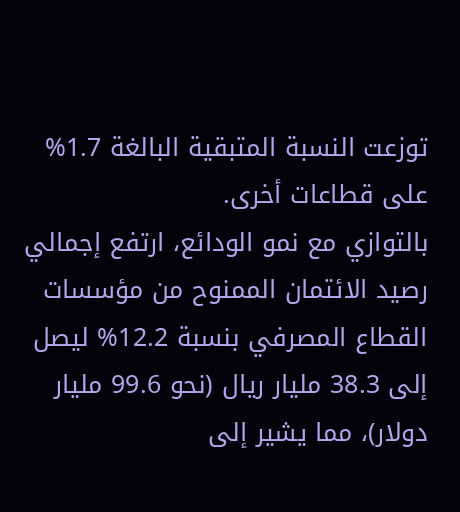توزعت النسبة المتبقية البالغة 1.7% على قطاعات أخرى.
بالتوازي مع نمو الودائع، ارتفع إجمالي رصيد الائتمان الممنوح من مؤسسات القطاع المصرفي بنسبة 12.2% ليصل إلى 38.3 مليار ريال (نحو 99.6 مليار دولار)، مما يشير إلى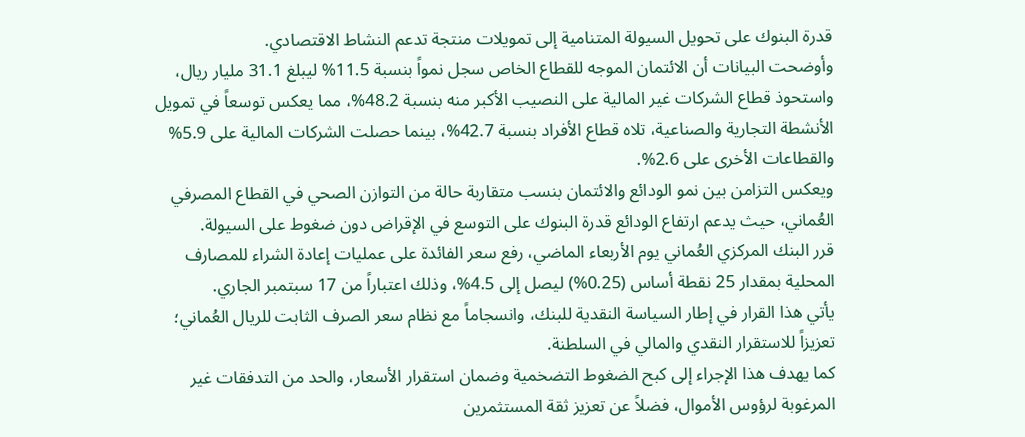قدرة البنوك على تحويل السيولة المتنامية إلى تمويلات منتجة تدعم النشاط الاقتصادي.
وأوضحت البيانات أن الائتمان الموجه للقطاع الخاص سجل نمواً بنسبة 11.5% ليبلغ 31.1 مليار ريال، واستحوذ قطاع الشركات غير المالية على النصيب الأكبر منه بنسبة 48.2%، مما يعكس توسعاً في تمويل الأنشطة التجارية والصناعية، تلاه قطاع الأفراد بنسبة 42.7%، بينما حصلت الشركات المالية على 5.9% والقطاعات الأخرى على 2.6%.
ويعكس التزامن بين نمو الودائع والائتمان بنسب متقاربة حالة من التوازن الصحي في القطاع المصرفي العُماني، حيث يدعم ارتفاع الودائع قدرة البنوك على التوسع في الإقراض دون ضغوط على السيولة.
قرر البنك المركزي العُماني يوم الأربعاء الماضي، رفع سعر الفائدة على عمليات إعادة الشراء للمصارف المحلية بمقدار 25 نقطة أساس (0.25%) ليصل إلى 4.5%، وذلك اعتباراً من 17 سبتمبر الجاري.
يأتي هذا القرار في إطار السياسة النقدية للبنك، وانسجاماً مع نظام سعر الصرف الثابت للريال العُماني؛ تعزيزاً للاستقرار النقدي والمالي في السلطنة.
كما يهدف هذا الإجراء إلى كبح الضغوط التضخمية وضمان استقرار الأسعار، والحد من التدفقات غير المرغوبة لرؤوس الأموال، فضلاً عن تعزيز ثقة المستثمرين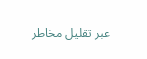عبر تقليل مخاطر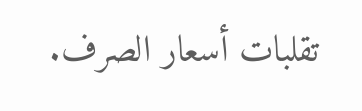تقلبات أسعار الصرف.